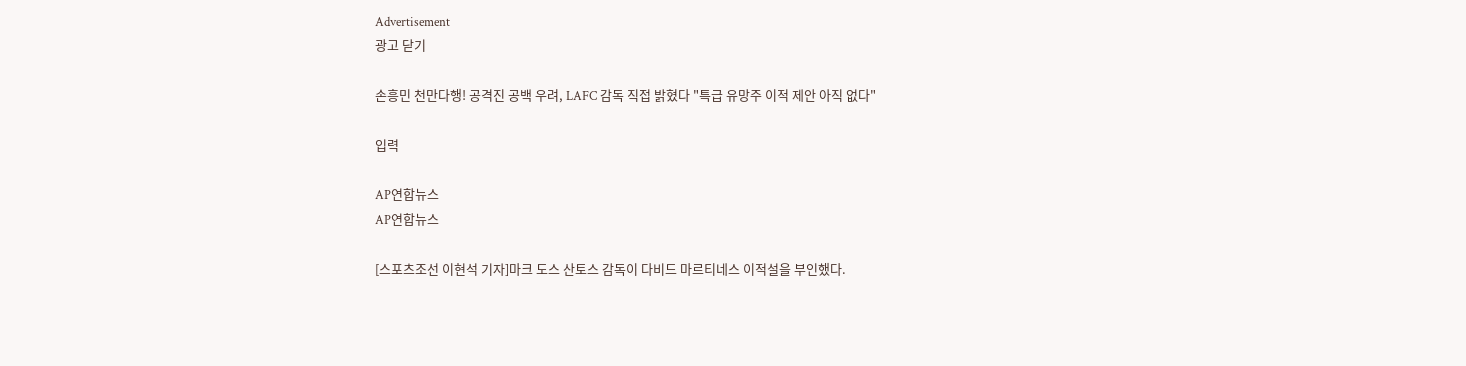Advertisement
광고 닫기

손흥민 천만다행! 공격진 공백 우려, LAFC 감독 직접 밝혔다 "특급 유망주 이적 제안 아직 없다"

입력

AP연합뉴스
AP연합뉴스

[스포츠조선 이현석 기자]마크 도스 산토스 감독이 다비드 마르티네스 이적설을 부인했다.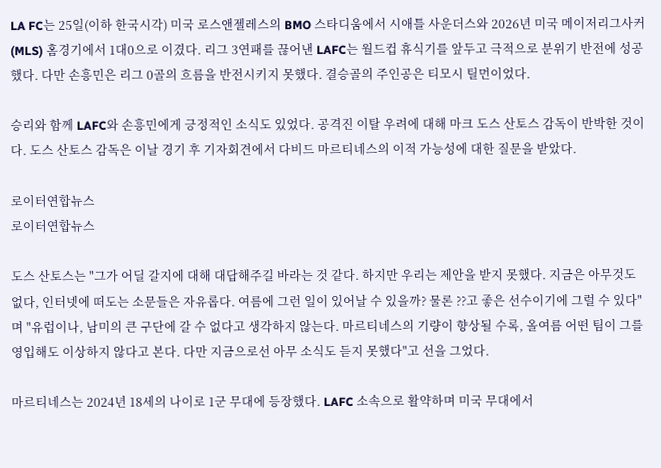LA FC는 25일(이하 한국시각) 미국 로스앤젤레스의 BMO 스타디움에서 시애틀 사운더스와 2026년 미국 메이저리그사커(MLS) 홈경기에서 1대0으로 이겼다. 리그 3연패를 끊어낸 LAFC는 월드컵 휴식기를 앞두고 극적으로 분위기 반전에 성공했다. 다만 손흥민은 리그 0골의 흐름을 반전시키지 못했다. 결승골의 주인공은 티모시 틸먼이었다.

승리와 함께 LAFC와 손흥민에게 긍정적인 소식도 있었다. 공격진 이탈 우려에 대해 마크 도스 산토스 감독이 반박한 것이다. 도스 산토스 감독은 이날 경기 후 기자회견에서 다비드 마르티네스의 이적 가능성에 대한 질문을 받았다.

로이터연합뉴스
로이터연합뉴스

도스 산토스는 "그가 어딜 갈지에 대해 대답해주길 바라는 것 같다. 하지만 우리는 제안을 받지 못했다. 지금은 아무것도 없다, 인터넷에 떠도는 소문들은 자유롭다. 여름에 그런 일이 있어날 수 있을까? 물론 ??고 좋은 선수이기에 그럴 수 있다"며 "유럽이나, 남미의 큰 구단에 갈 수 없다고 생각하지 않는다. 마르티네스의 기량이 향상될 수록, 올여름 어떤 팀이 그를 영입해도 이상하지 않다고 본다. 다만 지금으로선 아무 소식도 듣지 못했다"고 선을 그었다.

마르티네스는 2024년 18세의 나이로 1군 무대에 등장했다. LAFC 소속으로 활약하며 미국 무대에서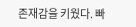존재감을 키웠다. 빠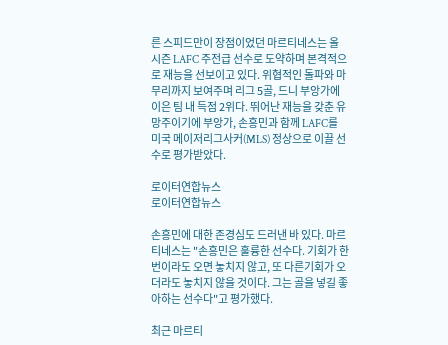른 스피드만이 장점이었던 마르티네스는 올 시즌 LAFC 주전급 선수로 도약하며 본격적으로 재능을 선보이고 있다. 위협적인 돌파와 마무리까지 보여주며 리그 5골, 드니 부앙가에 이은 팀 내 득점 2위다. 뛰어난 재능을 갖춘 유망주이기에 부앙가, 손흥민과 함께 LAFC를 미국 메이저리그사커(MLS) 정상으로 이끌 선수로 평가받았다.

로이터연합뉴스
로이터연합뉴스

손흥민에 대한 존경심도 드러낸 바 있다. 마르티네스는 "손흥민은 훌륭한 선수다. 기회가 한 번이라도 오면 놓치지 않고, 또 다른기회가 오더라도 놓치지 않을 것이다. 그는 골을 넣길 좋아하는 선수다"고 평가했다.

최근 마르티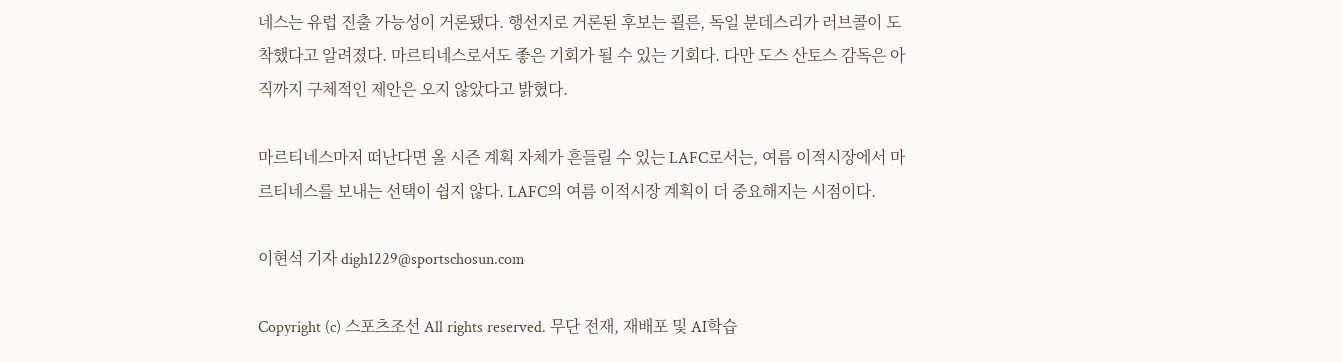네스는 유럽 진출 가능성이 거론됐다. 행선지로 거론된 후보는 쾰른, 독일 분데스리가 러브콜이 도착했다고 알려졌다. 마르티네스로서도 좋은 기회가 될 수 있는 기회다. 다만 도스 산토스 감독은 아직까지 구체적인 제안은 오지 않았다고 밝혔다.

마르티네스마저 떠난다면 올 시즌 계획 자체가 흔들릴 수 있는 LAFC로서는, 여름 이적시장에서 마르티네스를 보내는 선택이 쉽지 않다. LAFC의 여름 이적시장 계획이 더 중요해지는 시점이다.

이현석 기자 digh1229@sportschosun.com

Copyright (c) 스포츠조선 All rights reserved. 무단 전재, 재배포 및 AI학습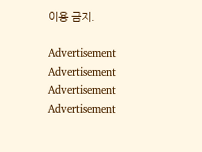이용 금지.

Advertisement
Advertisement
Advertisement
Advertisement